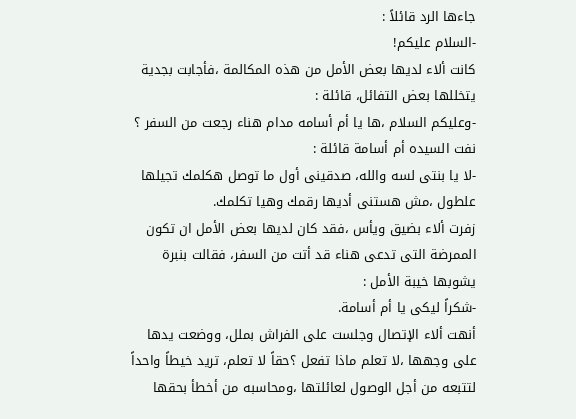جاءها الرد قائلاً :
-السلام عليكم!
كانت ألاء لديها بعض الأمل من هذه المكالمة ،فأجابت بجدية يتخللها بعض التفائل، قائلة :
-وعليكم السلام ،ها يا أم أسامه مدام هناء رجعت من السفر ؟
نفت السيده أم أسامة قائلة :
-لا يا بنتى لسه والله، صدقينى أول ما توصل هكلمك تجيلها علطول ،مش هستنى أديها رقمك وهيا تكلمك.
زفرت ألاء بضيق ويأس ،فقد كان لديها بعض الأمل ان تكون الممرضة التى تدعى هناء قد أتت من السفر، فقالت بنبرة يشوبها خيبة الأمل :
-شكراً ليكى يا أم أسامة.
أنهت ألاء الإتصال وجلست على الفراش بملل، ووضعت يدها على وجهها ،لا تعلم ماذا تفعل ؟حقاً لا تعلم، تريد خيطاً واحداً لتتبعه من أجل الوصول لعائلتها ،ومحاسبه من أخطأ بحقها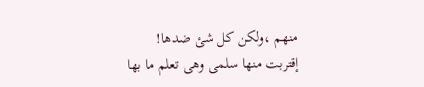منهم ،ولكن كل شئ ضدها!
إقتربت منها سلمى وهى تعلم ما بها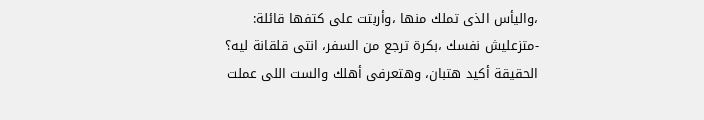،واليأس الذى تملك منها ،وأربتت على كتفها قائلة:
-متزعليش نفسك ،بكرة ترجع من السفر، انتى قلقانة ليه؟ الحقيقة أكيد هتبان، وهتعرفى أهلك والست اللى عملت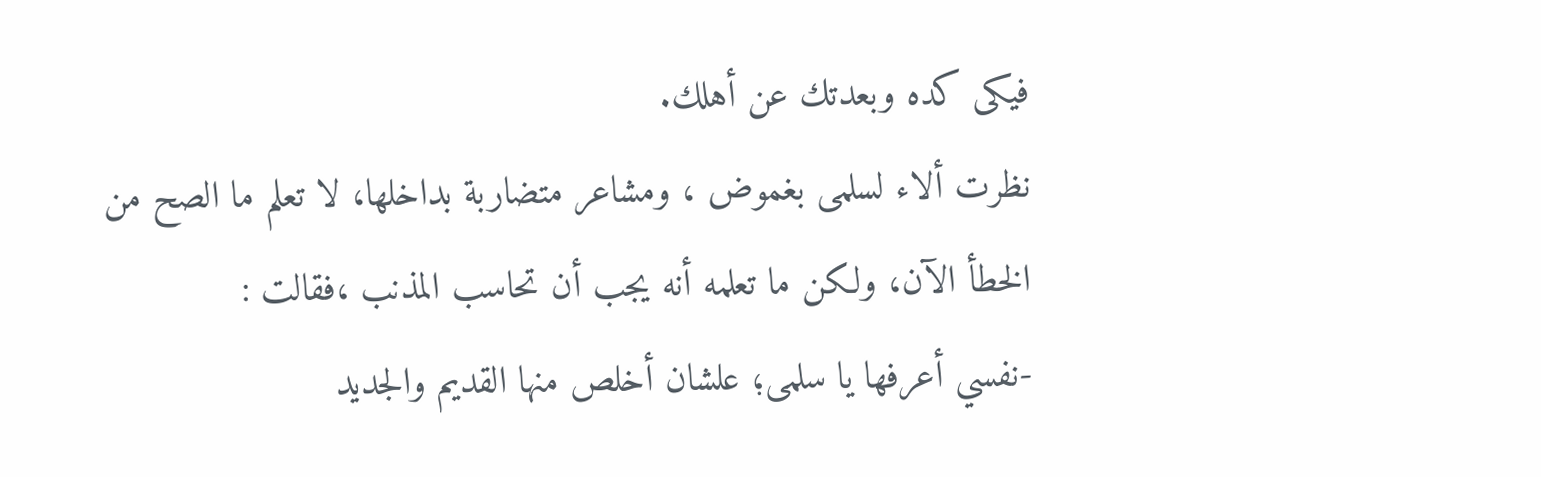فيكى كده وبعدتك عن أهلك.
نظرت ألاء لسلمى بغموض ، ومشاعر متضاربة بداخلها، لا تعلم ما الصح من الخطأ الآن، ولكن ما تعلمه أنه يجب أن تحاسب المذنب ،فقالت :
-نفسي أعرفها يا سلمى؛ علشان أخلص منها القديم والجديد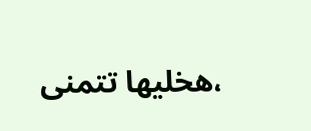،هخليها تتمنى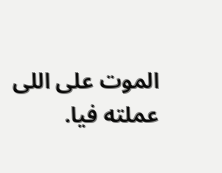الموت على اللى عملته فيا.